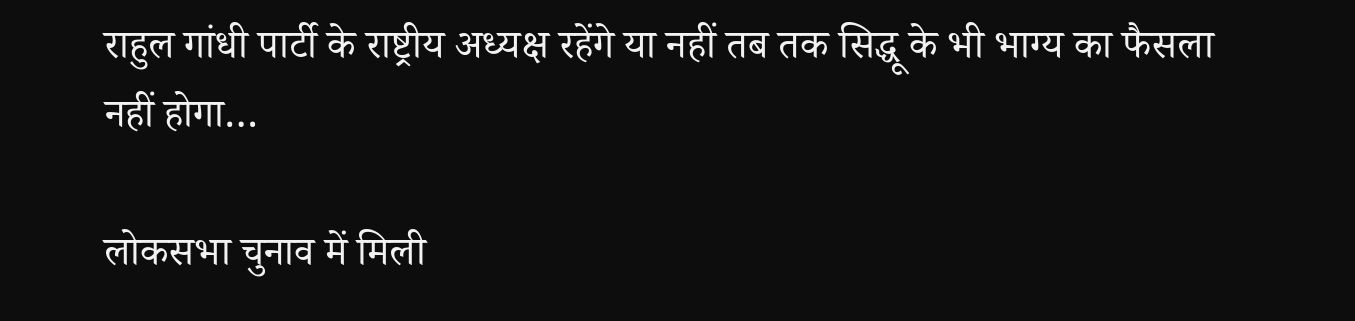राहुल गांधी पार्टी के राष्ट्रीय अध्यक्ष रहेंगे या नहीं तब तक सिद्धू के भी भाग्य का फैसला नहीं होगा…

लोकसभा चुनाव में मिली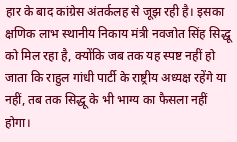हार के बाद कांग्रेस अंतर्कलह से जूझ रही है। इसका क्षणिक लाभ स्थानीय निकाय मंत्री नवजोत सिंह सिद्धू को मिल रहा है, क्योंकि जब तक यह स्पष्ट नहीं हो जाता कि राहुल गांधी पार्टी के राष्ट्रीय अध्यक्ष रहेंगे या नहीं, तब तक सिद्धू के भी भाग्य का फैसला नहीं होगा।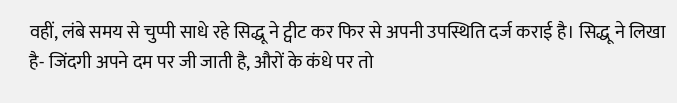वहीं, लंबे समय से चुप्पी साधे रहे सिद्धू ने ट्वीट कर फिर से अपनी उपस्थिति दर्ज कराई है। सिद्धू ने लिखा है- जिंदगी अपने दम पर जी जाती है, औरों के कंधे पर तो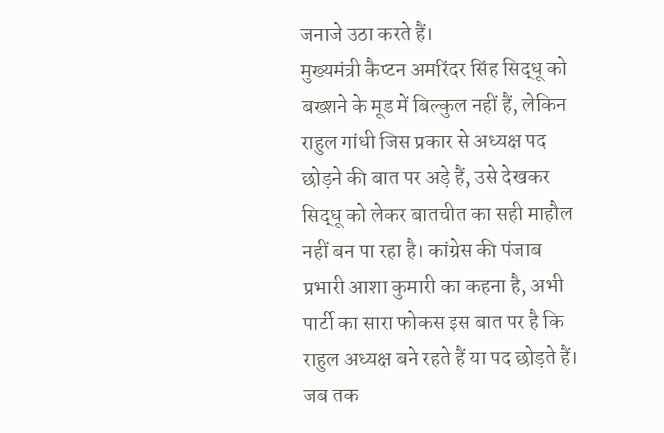जनाजे उठा करते हैं।
मुख्यमंत्री कैप्टन अमरिंदर सिंह सिद्धू को बख्शने के मूड में बिल्कुल नहीं हैं, लेकिन राहुल गांधी जिस प्रकार से अध्यक्ष पद छोड़ने की बात पर अड़े हैं, उसे देखकर सिद्धू को लेकर बातचीत का सही माहौल नहीं बन पा रहा है। कांग्रेस की पंजाब प्रभारी आशा कुमारी का कहना है, अभी पार्टी का सारा फोकस इस बात पर है कि राहुल अध्यक्ष बने रहते हैं या पद छोड़ते हैं। जब तक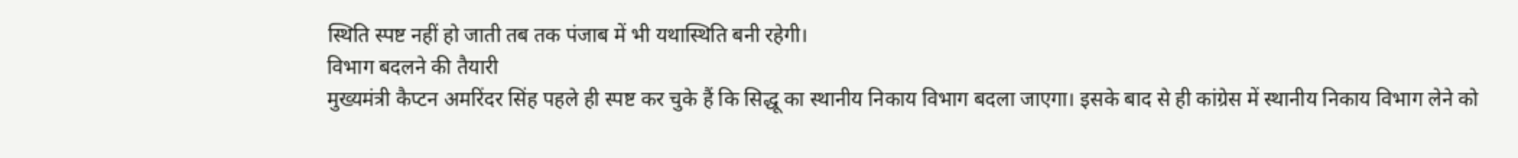स्थिति स्पष्ट नहीं हो जाती तब तक पंजाब में भी यथास्थिति बनी रहेगी।
विभाग बदलने की तैयारी
मुख्यमंत्री कैप्टन अमरिंदर सिंह पहले ही स्पष्ट कर चुके हैं कि सिद्धू का स्थानीय निकाय विभाग बदला जाएगा। इसके बाद से ही कांग्रेस में स्थानीय निकाय विभाग लेने को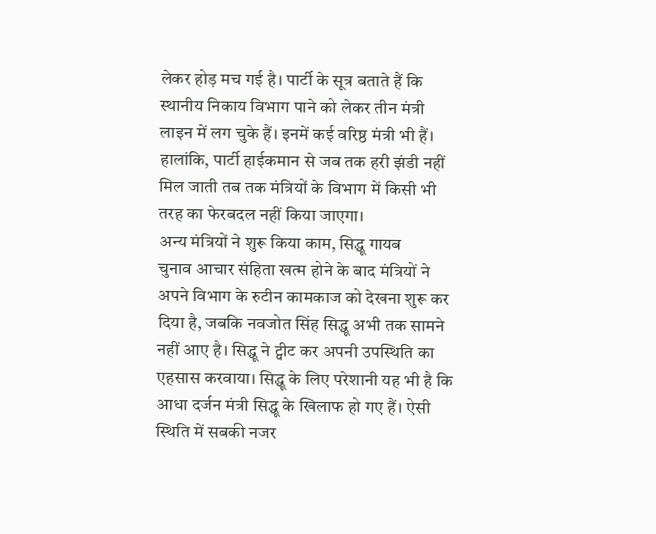लेकर होड़ मच गई है। पार्टी के सूत्र बताते हैं कि स्थानीय निकाय विभाग पाने को लेकर तीन मंत्री लाइन में लग चुके हैं। इनमें कई वरिष्ठ मंत्री भी हैं। हालांकि, पार्टी हाईकमान से जब तक हरी झंडी नहीं मिल जाती तब तक मंत्रियों के विभाग में किसी भी तरह का फेरबदल नहीं किया जाएगा।
अन्य मंत्रियों ने शुरू किया काम, सिद्धू गायब
चुनाव आचार संहिता खत्म होने के बाद मंत्रियों ने अपने विभाग के रुटीन कामकाज को देखना शुरू कर दिया है, जबकि नवजोत सिंह सिद्धू अभी तक सामने नहीं आए है। सिद्धू ने ट्वीट कर अपनी उपस्थिति का एहसास करवाया। सिद्धू के लिए परेशानी यह भी है कि आधा दर्जन मंत्री सिद्धू के खिलाफ हो गए हैं। ऐसी स्थिति में सबकी नजर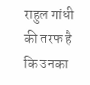राहुल गांधी की तरफ है कि उनका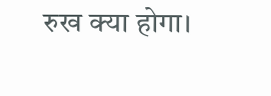रुख क्या होगा।